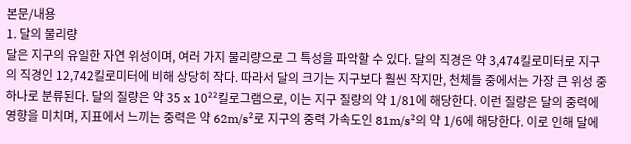본문/내용
1. 달의 물리량
달은 지구의 유일한 자연 위성이며, 여러 가지 물리량으로 그 특성을 파악할 수 있다. 달의 직경은 약 3,474킬로미터로 지구의 직경인 12,742킬로미터에 비해 상당히 작다. 따라서 달의 크기는 지구보다 훨씬 작지만, 천체들 중에서는 가장 큰 위성 중 하나로 분류된다. 달의 질량은 약 35 x 10²²킬로그램으로, 이는 지구 질량의 약 1/81에 해당한다. 이런 질량은 달의 중력에 영향을 미치며, 지표에서 느끼는 중력은 약 62m/s²로 지구의 중력 가속도인 81m/s²의 약 1/6에 해당한다. 이로 인해 달에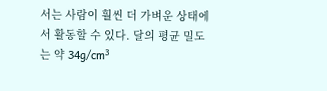서는 사람이 훨씬 더 가벼운 상태에서 활동할 수 있다. 달의 평균 밀도는 약 34g/cm³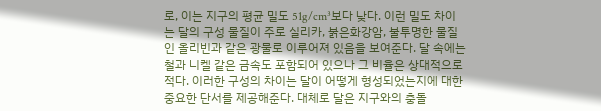로, 이는 지구의 평균 밀도 51g/cm³보다 낮다. 이런 밀도 차이는 달의 구성 물질이 주로 실리카, 붉은화강암, 불투명한 물질인 올리빈과 같은 광물로 이루어져 있음을 보여준다. 달 속에는 철과 니켈 같은 금속도 포함되어 있으나 그 비율은 상대적으로 적다. 이러한 구성의 차이는 달이 어떻게 형성되었는지에 대한 중요한 단서를 제공해준다. 대체로 달은 지구와의 충돌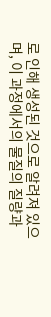로 인해 생성된 것으로 알려져 있으며, 이 과정에서의 물질의 질량과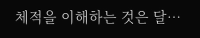체적을 이해하는 것은 달…